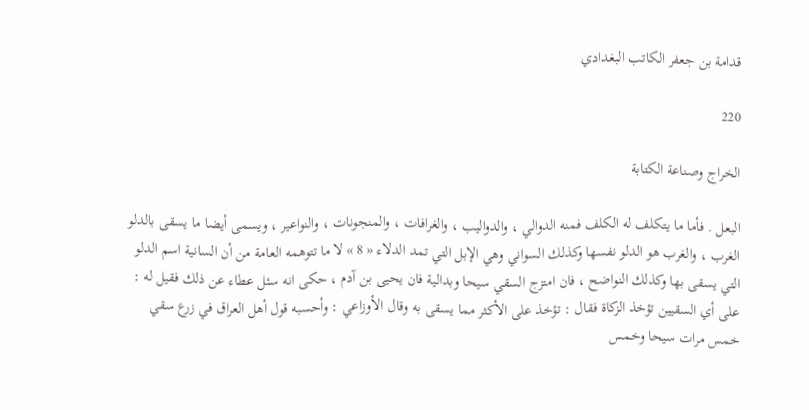قدامة بن جعفر الكاتب البغدادي

220

الخراج وصناعة الكتابة

البعل . فأما ما يتكلف له الكلف فمنه الدوالي ، والدواليب ، والغرافات ، والمنجونات ، والنواعير ، ويسمى أيضا ما يسقى بالدلو الغرب ، والغرب هو الدلو نفسها وكذلك السواني وهي الإبل التي تمد الدلاء « 8 » لا ما تتوهمه العامة من أن السانية اسم الدلو التي يسقى بها وكذلك النواضح ، فان امتزج السقي سيحا وبدالية فان يحيى بن آدم ، حكى انه سئل عطاء عن ذلك فقيل له : على أي السقيين تؤخذ الزكاة فقال : تؤخذ على الأكثر مما يسقى به وقال الأوزاعي : وأحسبه قول أهل العراق في زرع سقي خمس مرات سيحا وخمس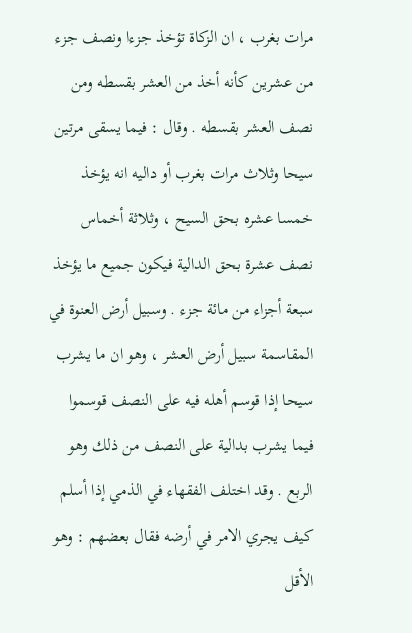مرات بغرب ، ان الزكاة تؤخذ جزءا ونصف جزء من عشرين كأنه أخذ من العشر بقسطه ومن نصف العشر بقسطه . وقال : فيما يسقى مرتين سيحا وثلاث مرات بغرب أو داليه انه يؤخذ خمسا عشره بحق السيح ، وثلاثة أخماس نصف عشرة بحق الدالية فيكون جميع ما يؤخذ سبعة أجزاء من مائة جزء . وسبيل أرض العنوة في المقاسمة سبيل أرض العشر ، وهو ان ما يشرب سيحا إذا قوسم أهله فيه على النصف قوسموا فيما يشرب بدالية على النصف من ذلك وهو الربع . وقد اختلف الفقهاء في الذمي إذا أسلم كيف يجري الامر في أرضه فقال بعضهم : وهو الأقل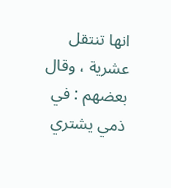انها تنتقل عشرية ، وقال بعضهم : في ذمي يشتري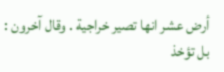أرض عشر انها تصير خراجية . وقال آخرون : بل تؤخذ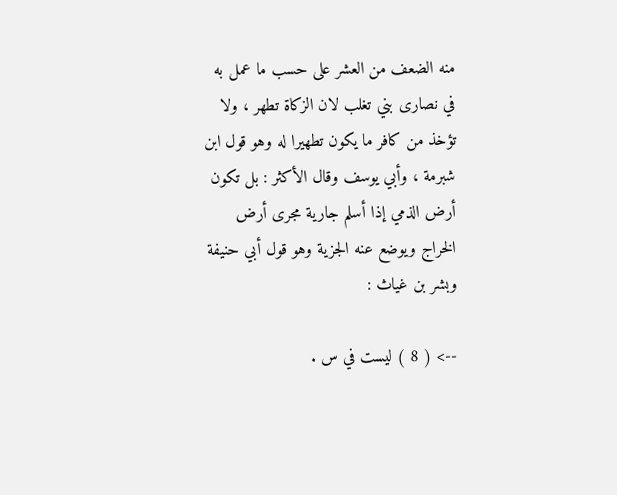منه الضعف من العشر على حسب ما عمل به في نصارى بني تغلب لان الزكاة تطهر ، ولا تؤخذ من كافر ما يكون تطهيرا له وهو قول ابن شبرمة ، وأبي يوسف وقال الأكثر : بل تكون أرض الذمي إذا أسلم جارية مجرى أرض الخراج ويوضع عنه الجزية وهو قول أبي حنيفة وبشر بن غياث :

--> ( 8 ) ليست في س .